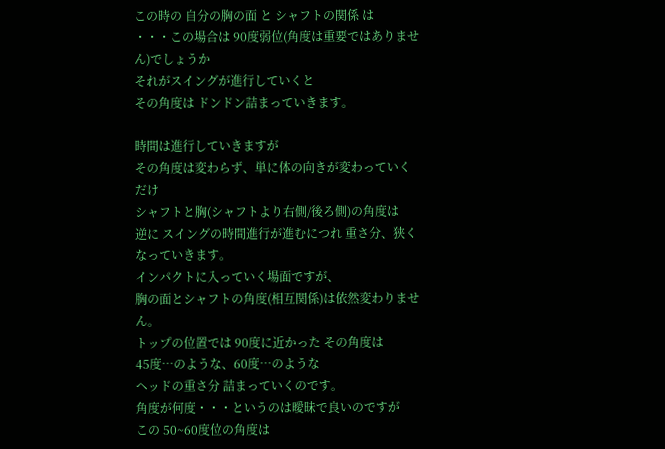この時の 自分の胸の面 と シャフトの関係 は
・・・この場合は 90度弱位(角度は重要ではありません)でしょうか
それがスイングが進行していくと
その角度は ドンドン詰まっていきます。

時間は進行していきますが
その角度は変わらず、単に体の向きが変わっていくだけ
シャフトと胸(シャフトより右側/後ろ側)の角度は
逆に スイングの時間進行が進むにつれ 重さ分、狭くなっていきます。
インパクトに入っていく場面ですが、
胸の面とシャフトの角度(相互関係)は依然変わりません。
トップの位置では 90度に近かった その角度は
45度…のような、60度…のような
ヘッドの重さ分 詰まっていくのです。
角度が何度・・・というのは曖昧で良いのですが
この 50~60度位の角度は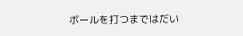ボールを打つまではだい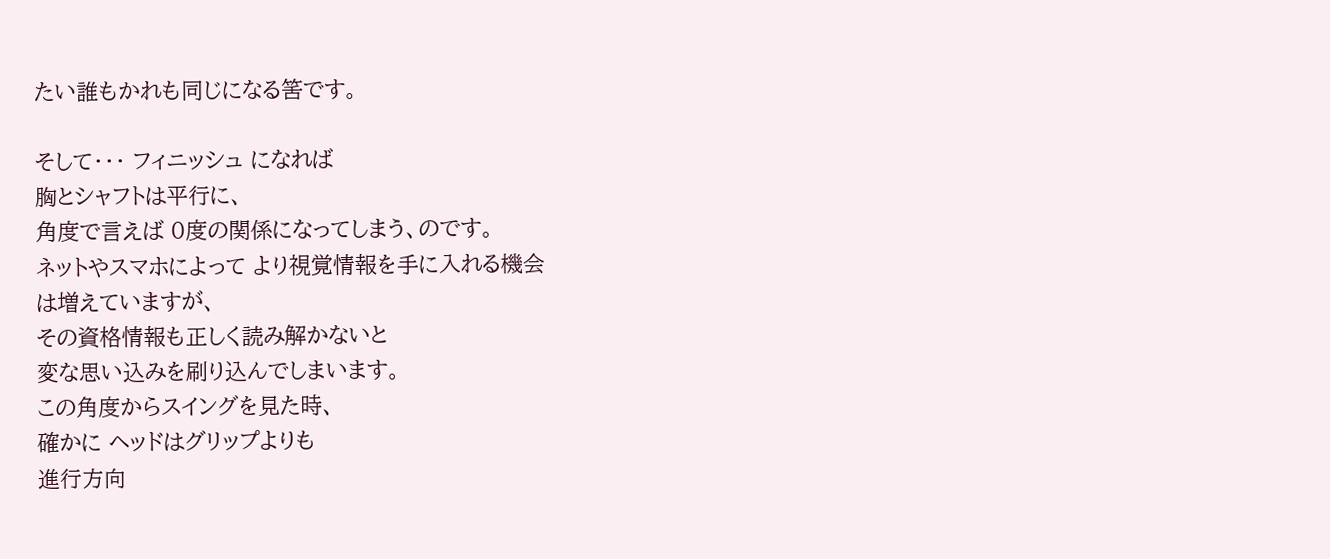たい誰もかれも同じになる筈です。

そして・・・ フィニッシュ になれば
胸とシャフトは平行に、
角度で言えば 0度の関係になってしまう、のです。
ネットやスマホによって より視覚情報を手に入れる機会
は増えていますが、
その資格情報も正しく読み解かないと
変な思い込みを刷り込んでしまいます。
この角度からスイングを見た時、
確かに ヘッドはグリップよりも
進行方向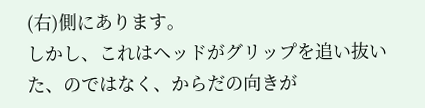(右)側にあります。
しかし、これはヘッドがグリップを追い抜いた、のではなく、からだの向きが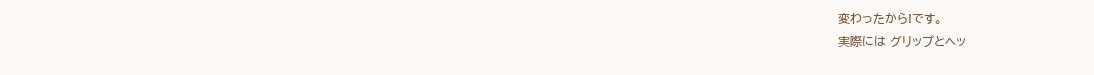変わったから!です。
実際には グリップとヘッ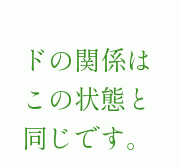ドの関係は
この状態と同じです。